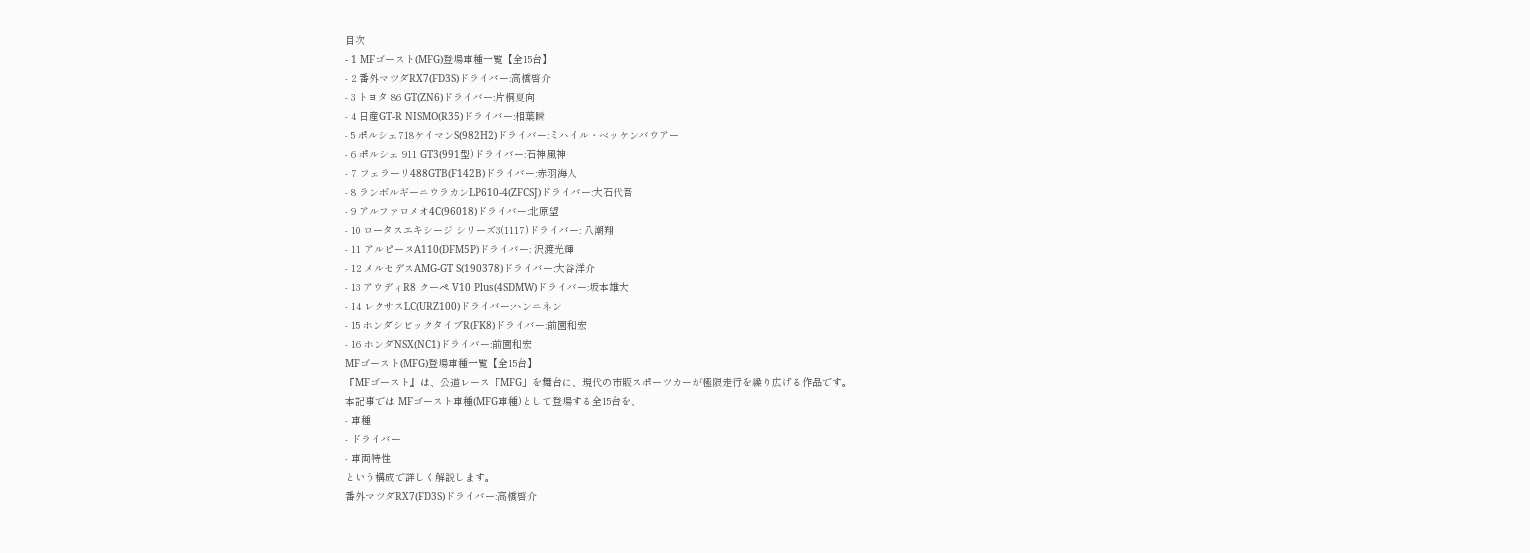目次
- 1 MFゴースト(MFG)登場車種一覧【全15台】
- 2 番外マツダRX7(FD3S)ドライバー:高橋啓介
- 3 トヨタ 86 GT(ZN6)ドライバー:片桐夏向
- 4 日産GT-R NISMO(R35)ドライバー:相葉瞬
- 5 ポルシェ718ケイマンS(982H2)ドライバー:ミハイル・ベッケンバウアー
- 6 ポルシェ 911 GT3(991型)ドライバー:石神風神
- 7 フェラーリ488GTB(F142B)ドライバー:赤羽海人
- 8 ランボルギーニウラカンLP610-4(ZFCSJ)ドライバー:大石代吾
- 9 アルファロメオ4C(96018)ドライバー:北原望
- 10 ロータスエキシージ シリーズ3(1117)ドライバー: 八潮翔
- 11 アルピーヌA110(DFM5P)ドライバー: 沢渡光輝
- 12 メルセデスAMG-GT S(190378)ドライバー:大谷洋介
- 13 アウディR8 クーペ V10 Plus(4SDMW)ドライバー:坂本雄大
- 14 レクサスLC(URZ100)ドライバー:ハンニネン
- 15 ホンダシビックタイプR(FK8)ドライバー:前園和宏
- 16 ホンダNSX(NC1)ドライバー:前園和宏
MFゴースト(MFG)登場車種一覧【全15台】
『MFゴースト』は、公道レース「MFG」を舞台に、現代の市販スポーツカーが極限走行を繰り広げる作品です。
本記事では MFゴースト車種(MFG車種)として登場する全15台を、
- 車種
- ドライバー
- 車両特性
という構成で詳しく解説します。
番外マツダRX7(FD3S)ドライバー:高橋啓介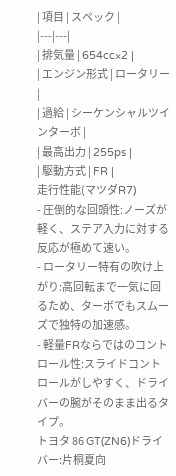| 項目 | スペック |
|---|---|
| 排気量 | 654cc×2 |
| エンジン形式 | ロータリー |
| 過給 | シーケンシャルツインターボ |
| 最高出力 | 255ps |
| 駆動方式 | FR |
走行性能(マツダR7)
- 圧倒的な回頭性:ノーズが軽く、ステア入力に対する反応が極めて速い。
- ロータリー特有の吹け上がり:高回転まで一気に回るため、ターボでもスムーズで独特の加速感。
- 軽量FRならではのコントロール性:スライドコントロールがしやすく、ドライバーの腕がそのまま出るタイプ。
トヨタ 86 GT(ZN6)ドライバー:片桐夏向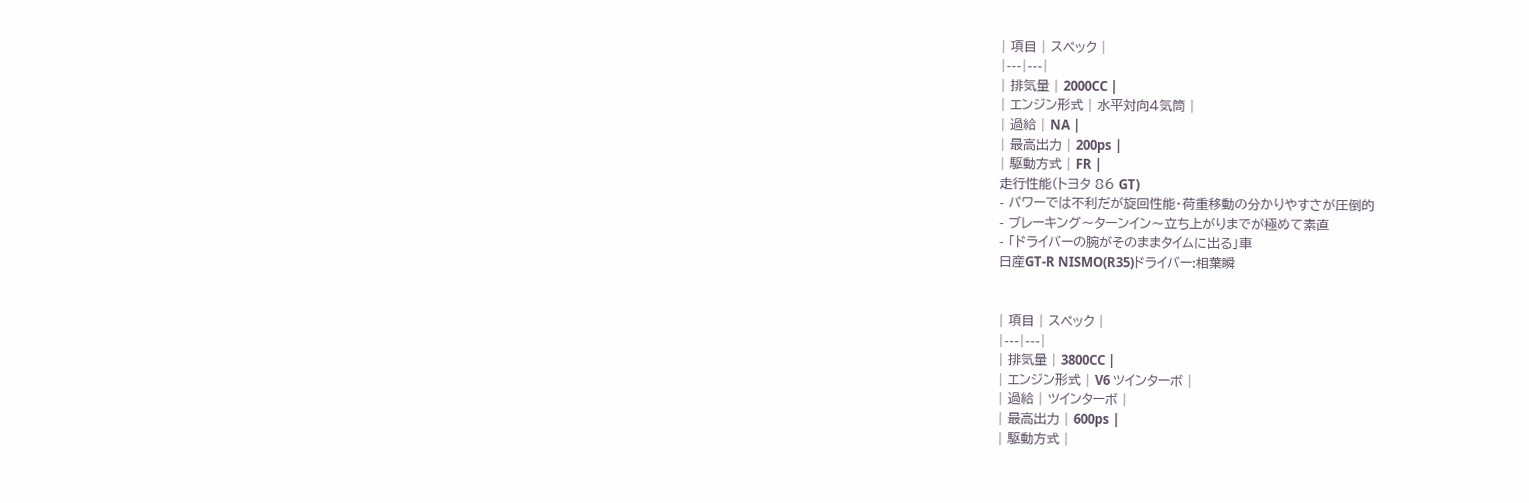| 項目 | スペック |
|---|---|
| 排気量 | 2000CC |
| エンジン形式 | 水平対向4気筒 |
| 過給 | NA |
| 最高出力 | 200ps |
| 駆動方式 | FR |
走行性能(トヨタ 86 GT)
- パワーでは不利だが旋回性能・荷重移動の分かりやすさが圧倒的
- ブレーキング〜ターンイン〜立ち上がりまでが極めて素直
- 「ドライバーの腕がそのままタイムに出る」車
日産GT-R NISMO(R35)ドライバー:相葉瞬


| 項目 | スペック |
|---|---|
| 排気量 | 3800CC |
| エンジン形式 | V6 ツインターボ |
| 過給 | ツインターボ |
| 最高出力 | 600ps |
| 駆動方式 |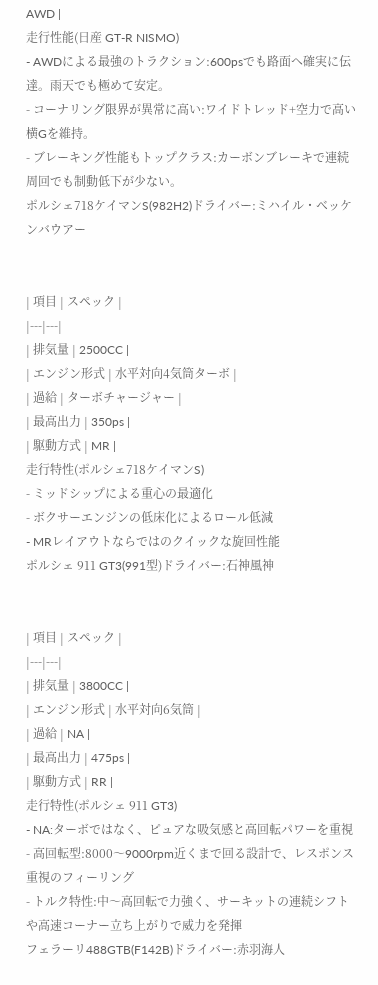AWD |
走行性能(日産 GT-R NISMO)
- AWDによる最強のトラクション:600psでも路面へ確実に伝達。雨天でも極めて安定。
- コーナリング限界が異常に高い:ワイドトレッド+空力で高い横Gを維持。
- ブレーキング性能もトップクラス:カーボンブレーキで連続周回でも制動低下が少ない。
ポルシェ718ケイマンS(982H2)ドライバー:ミハイル・ベッケンバウアー


| 項目 | スペック |
|---|---|
| 排気量 | 2500CC |
| エンジン形式 | 水平対向4気筒ターボ |
| 過給 | ターボチャージャー |
| 最高出力 | 350ps |
| 駆動方式 | MR |
走行特性(ポルシェ718ケイマンS)
- ミッドシップによる重心の最適化
- ボクサーエンジンの低床化によるロール低減
- MRレイアウトならではのクイックな旋回性能
ポルシェ 911 GT3(991型)ドライバー:石神風神


| 項目 | スペック |
|---|---|
| 排気量 | 3800CC |
| エンジン形式 | 水平対向6気筒 |
| 過給 | NA |
| 最高出力 | 475ps |
| 駆動方式 | RR |
走行特性(ポルシェ 911 GT3)
- NA:ターボではなく、ピュアな吸気感と高回転パワーを重視
- 高回転型:8000〜9000rpm近くまで回る設計で、レスポンス重視のフィーリング
- トルク特性:中〜高回転で力強く、サーキットの連続シフトや高速コーナー立ち上がりで威力を発揮
フェラーリ488GTB(F142B)ドライバー:赤羽海人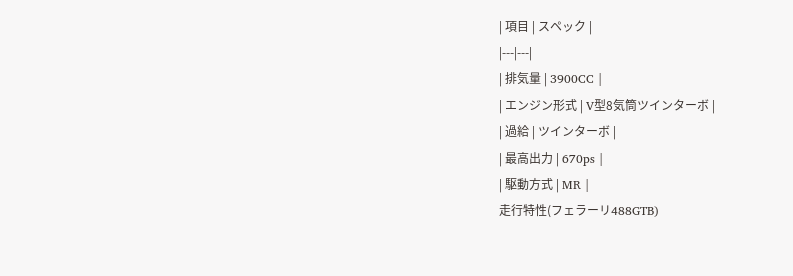| 項目 | スペック |
|---|---|
| 排気量 | 3900CC |
| エンジン形式 | V型8気筒ツインターボ |
| 過給 | ツインターボ |
| 最高出力 | 670ps |
| 駆動方式 | MR |
走行特性(フェラーリ488GTB)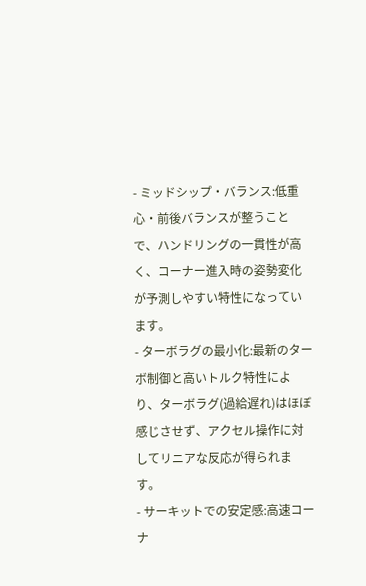- ミッドシップ・バランス:低重心・前後バランスが整うことで、ハンドリングの一貫性が高く、コーナー進入時の姿勢変化が予測しやすい特性になっています。
- ターボラグの最小化:最新のターボ制御と高いトルク特性により、ターボラグ(過給遅れ)はほぼ感じさせず、アクセル操作に対してリニアな反応が得られます。
- サーキットでの安定感:高速コーナ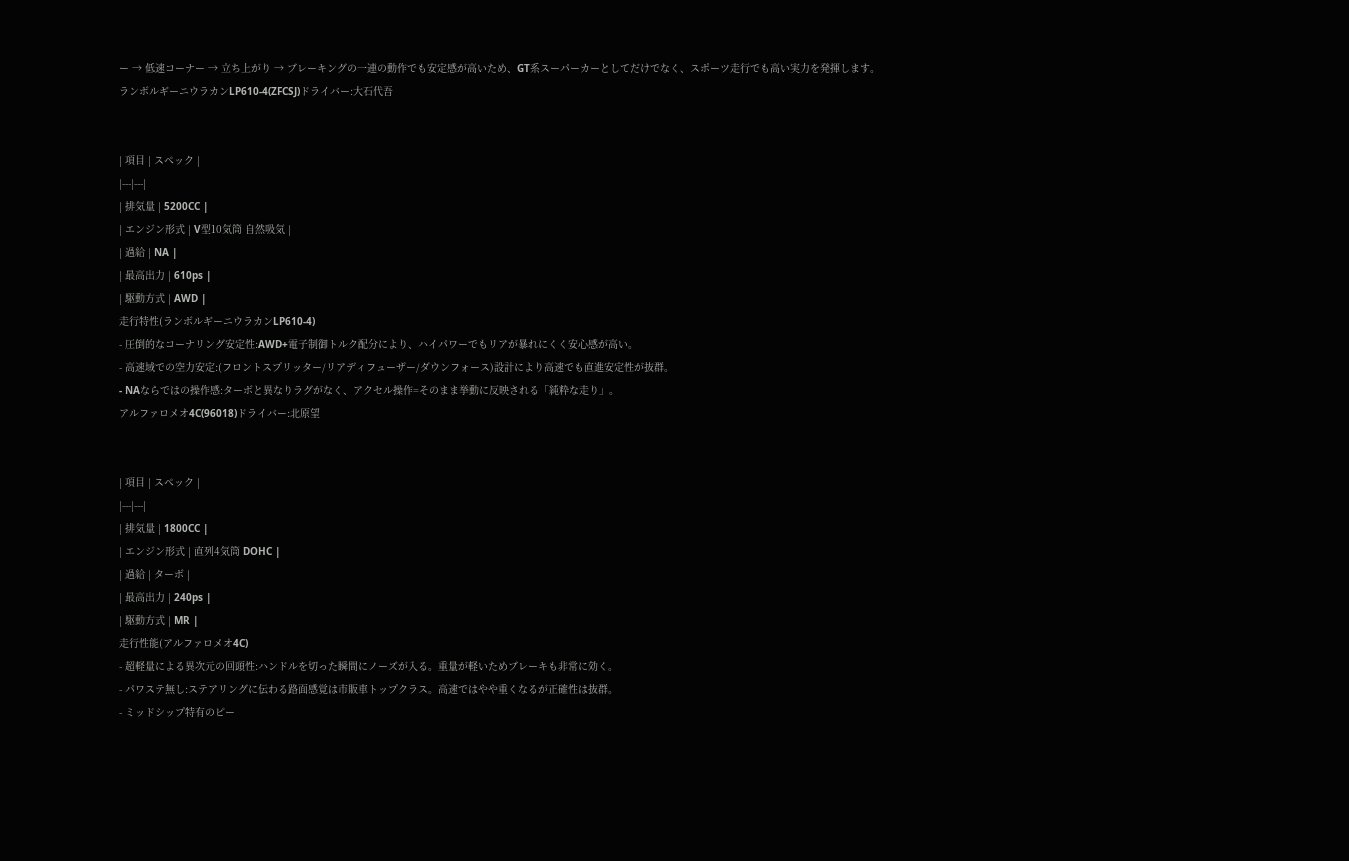ー → 低速コーナー → 立ち上がり → ブレーキングの一連の動作でも安定感が高いため、GT系スーパーカーとしてだけでなく、スポーツ走行でも高い実力を発揮します。
ランボルギーニウラカンLP610-4(ZFCSJ)ドライバー:大石代吾


| 項目 | スペック |
|---|---|
| 排気量 | 5200CC |
| エンジン形式 | V型10気筒 自然吸気 |
| 過給 | NA |
| 最高出力 | 610ps |
| 駆動方式 | AWD |
走行特性(ランボルギーニウラカンLP610-4)
- 圧倒的なコーナリング安定性:AWD+電子制御トルク配分により、ハイパワーでもリアが暴れにくく安心感が高い。
- 高速域での空力安定:(フロントスプリッター/リアディフューザー/ダウンフォース)設計により高速でも直進安定性が抜群。
- NAならではの操作感:ターボと異なりラグがなく、アクセル操作=そのまま挙動に反映される「純粋な走り」。
アルファロメオ4C(96018)ドライバー:北原望


| 項目 | スペック |
|---|---|
| 排気量 | 1800CC |
| エンジン形式 | 直列4気筒 DOHC |
| 過給 | ターボ |
| 最高出力 | 240ps |
| 駆動方式 | MR |
走行性能(アルファロメオ4C)
- 超軽量による異次元の回頭性:ハンドルを切った瞬間にノーズが入る。重量が軽いためブレーキも非常に効く。
- パワステ無し:ステアリングに伝わる路面感覚は市販車トップクラス。高速ではやや重くなるが正確性は抜群。
- ミッドシップ特有のピー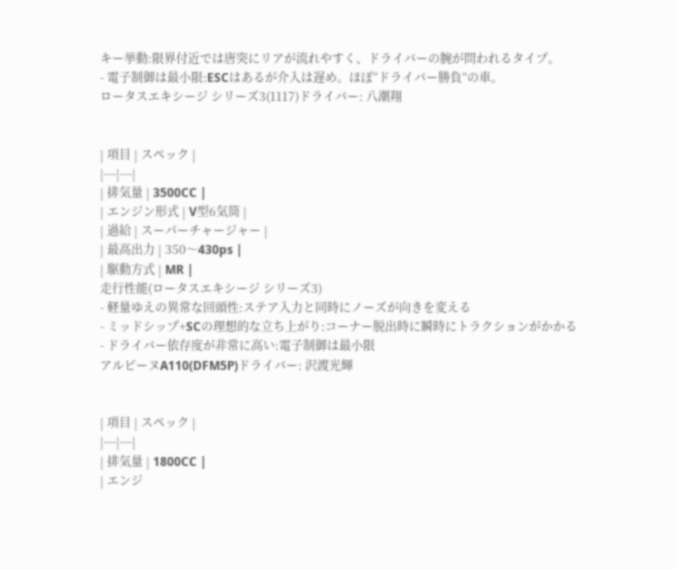キー挙動:限界付近では唐突にリアが流れやすく、ドライバーの腕が問われるタイプ。
- 電子制御は最小限:ESCはあるが介入は遅め。ほぼ“ドライバー勝負”の車。
ロータスエキシージ シリーズ3(1117)ドライバー: 八潮翔


| 項目 | スペック |
|---|---|
| 排気量 | 3500CC |
| エンジン形式 | V型6気筒 |
| 過給 | スーパーチャージャー |
| 最高出力 | 350〜430ps |
| 駆動方式 | MR |
走行性能(ロータスエキシージ シリーズ3)
- 軽量ゆえの異常な回頭性:ステア入力と同時にノーズが向きを変える
- ミッドシップ+SCの理想的な立ち上がり:コーナー脱出時に瞬時にトラクションがかかる
- ドライバー依存度が非常に高い:電子制御は最小限
アルピーヌA110(DFM5P)ドライバー: 沢渡光輝


| 項目 | スペック |
|---|---|
| 排気量 | 1800CC |
| エンジ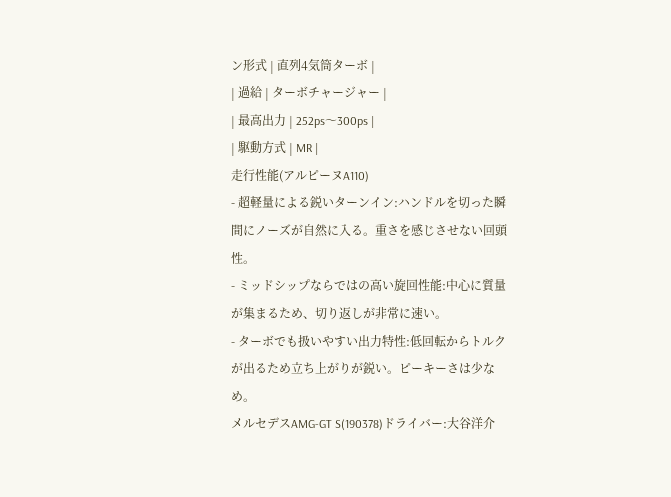ン形式 | 直列4気筒ターボ |
| 過給 | ターボチャージャー |
| 最高出力 | 252ps〜300ps |
| 駆動方式 | MR |
走行性能(アルピーヌA110)
- 超軽量による鋭いターンイン:ハンドルを切った瞬間にノーズが自然に入る。重さを感じさせない回頭性。
- ミッドシップならではの高い旋回性能:中心に質量が集まるため、切り返しが非常に速い。
- ターボでも扱いやすい出力特性:低回転からトルクが出るため立ち上がりが鋭い。ピーキーさは少なめ。
メルセデスAMG-GT S(190378)ドライバー:大谷洋介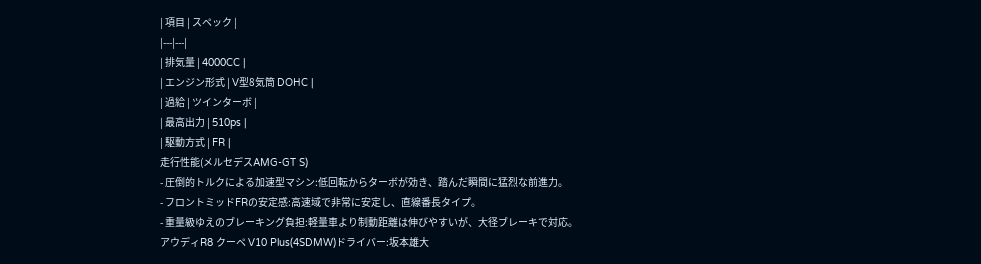| 項目 | スペック |
|---|---|
| 排気量 | 4000CC |
| エンジン形式 | V型8気筒 DOHC |
| 過給 | ツインターボ |
| 最高出力 | 510ps |
| 駆動方式 | FR |
走行性能(メルセデスAMG-GT S)
- 圧倒的トルクによる加速型マシン:低回転からターボが効き、踏んだ瞬間に猛烈な前進力。
- フロントミッドFRの安定感:高速域で非常に安定し、直線番長タイプ。
- 重量級ゆえのブレーキング負担:軽量車より制動距離は伸びやすいが、大径ブレーキで対応。
アウディR8 クーペ V10 Plus(4SDMW)ドライバー:坂本雄大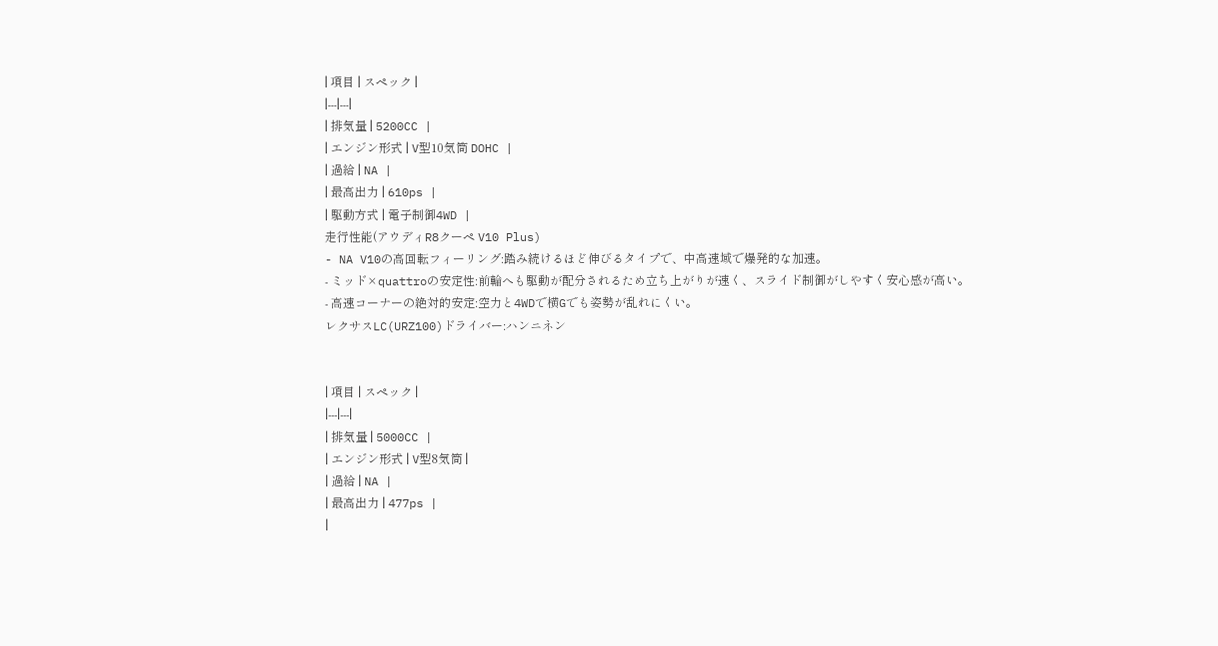| 項目 | スペック |
|---|---|
| 排気量 | 5200CC |
| エンジン形式 | V型10気筒 DOHC |
| 過給 | NA |
| 最高出力 | 610ps |
| 駆動方式 | 電子制御4WD |
走行性能(アウディR8クーペ V10 Plus)
- NA V10の高回転フィーリング:踏み続けるほど伸びるタイプで、中高速域で爆発的な加速。
- ミッド×quattroの安定性:前輪へも駆動が配分されるため立ち上がりが速く、スライド制御がしやすく安心感が高い。
- 高速コーナーの絶対的安定:空力と4WDで横Gでも姿勢が乱れにくい。
レクサスLC(URZ100)ドライバー:ハンニネン


| 項目 | スペック |
|---|---|
| 排気量 | 5000CC |
| エンジン形式 | V型8気筒 |
| 過給 | NA |
| 最高出力 | 477ps |
|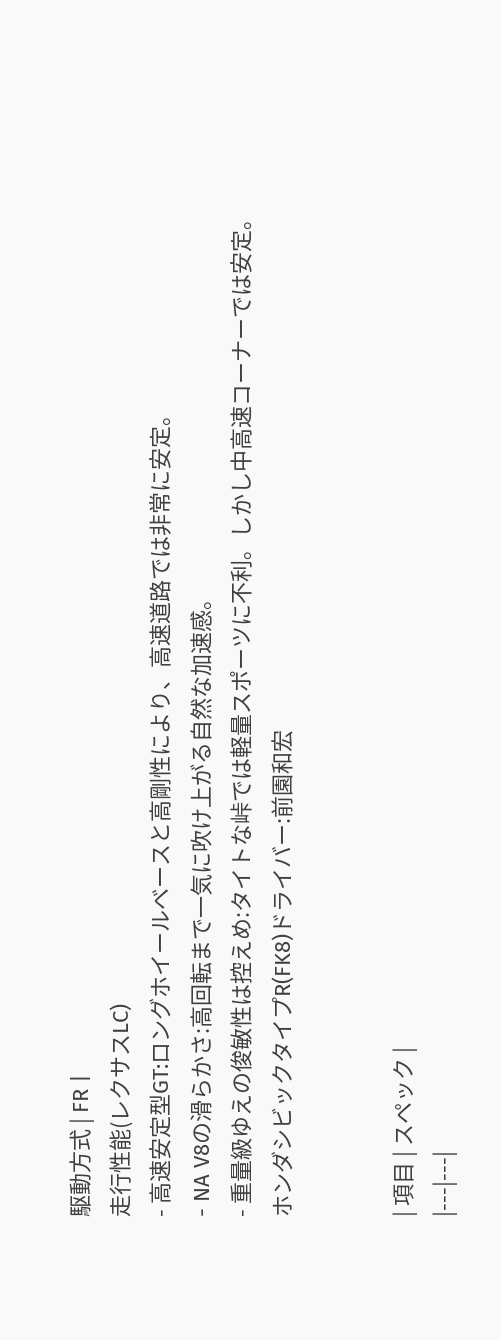駆動方式 | FR |
走行性能(レクサスLC)
- 高速安定型GT:ロングホイールベースと高剛性により、高速道路では非常に安定。
- NA V8の滑らかさ:高回転まで一気に吹け上がる自然な加速感。
- 重量級ゆえの俊敏性は控えめ:タイトな峠では軽量スポーツに不利。しかし中高速コーナーでは安定。
ホンダシビックタイプR(FK8)ドライバー:前園和宏


| 項目 | スペック |
|---|---|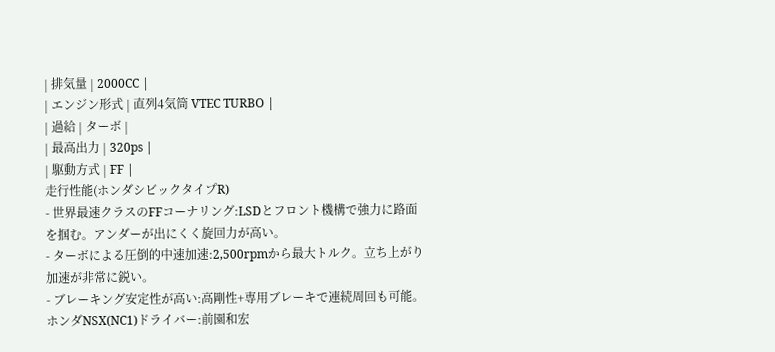| 排気量 | 2000CC |
| エンジン形式 | 直列4気筒 VTEC TURBO |
| 過給 | ターボ |
| 最高出力 | 320ps |
| 駆動方式 | FF |
走行性能(ホンダシビックタイプR)
- 世界最速クラスのFFコーナリング:LSDとフロント機構で強力に路面を掴む。アンダーが出にくく旋回力が高い。
- ターボによる圧倒的中速加速:2,500rpmから最大トルク。立ち上がり加速が非常に鋭い。
- ブレーキング安定性が高い:高剛性+専用ブレーキで連続周回も可能。
ホンダNSX(NC1)ドライバー:前園和宏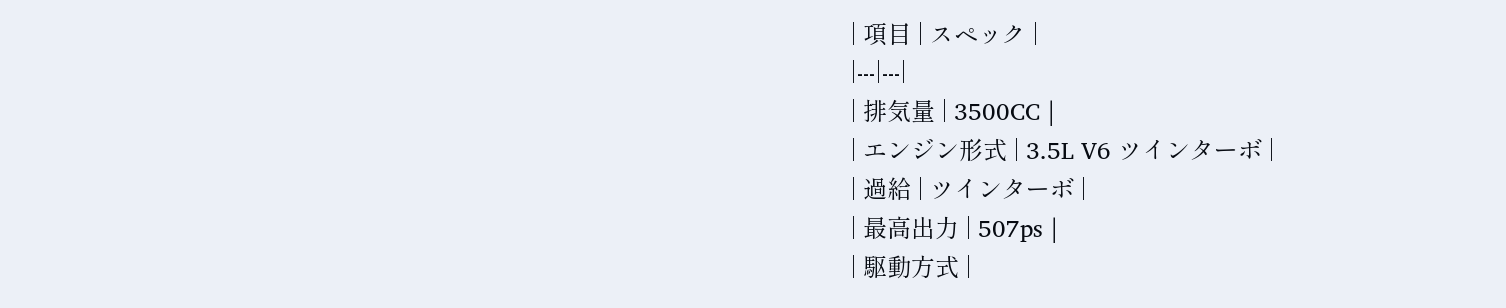| 項目 | スペック |
|---|---|
| 排気量 | 3500CC |
| エンジン形式 | 3.5L V6 ツインターボ |
| 過給 | ツインターボ |
| 最高出力 | 507ps |
| 駆動方式 |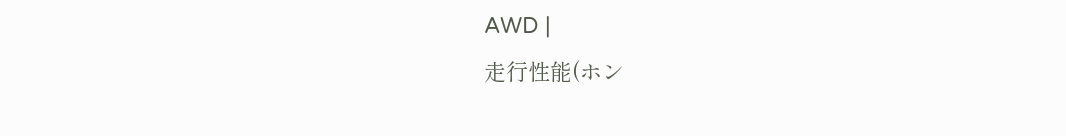AWD |
走行性能(ホン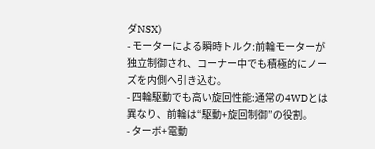ダNSX)
- モーターによる瞬時トルク:前輪モーターが独立制御され、コーナー中でも積極的にノーズを内側へ引き込む。
- 四輪駆動でも高い旋回性能:通常の4WDとは異なり、前輪は“駆動+旋回制御”の役割。
- ターボ+電動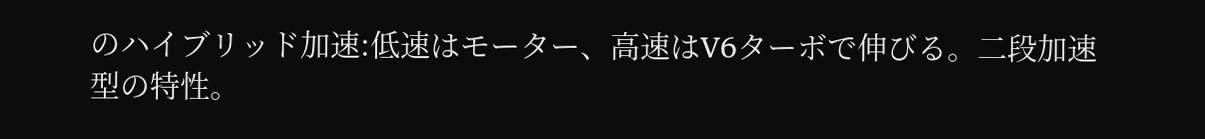のハイブリッド加速:低速はモーター、高速はV6ターボで伸びる。二段加速型の特性。